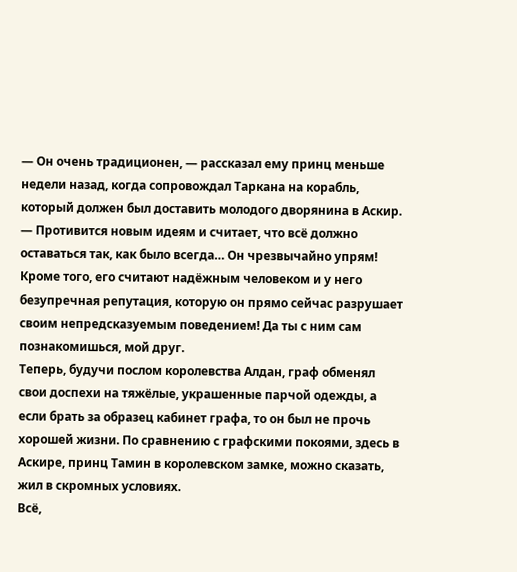— Он очень традиционен, — рассказал ему принц меньше недели назад, когда сопровождал Таркана на корабль, который должен был доставить молодого дворянина в Аскир. — Противится новым идеям и считает, что всё должно оставаться так, как было всегда… Он чрезвычайно упрям! Кроме того, его считают надёжным человеком и у него безупречная репутация, которую он прямо сейчас разрушает своим непредсказуемым поведением! Да ты с ним сам познакомишься, мой друг.
Теперь, будучи послом королевства Алдан, граф обменял свои доспехи на тяжёлые, украшенные парчой одежды, а если брать за образец кабинет графа, то он был не прочь хорошей жизни. По сравнению с графскими покоями, здесь в Аскире, принц Тамин в королевском замке, можно сказать, жил в скромных условиях.
Всё,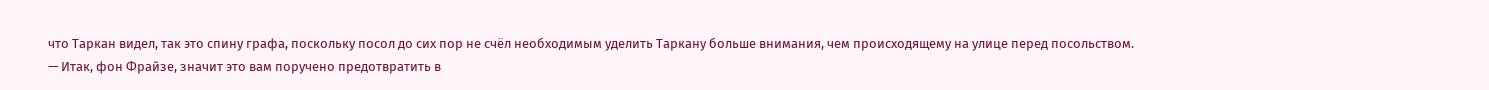что Таркан видел, так это спину графа, поскольку посол до сих пор не счёл необходимым уделить Таркану больше внимания, чем происходящему на улице перед посольством.
— Итак, фон Фрайзе, значит это вам поручено предотвратить в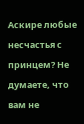Аскире любые несчастья с принцем? Не думаете, что вам не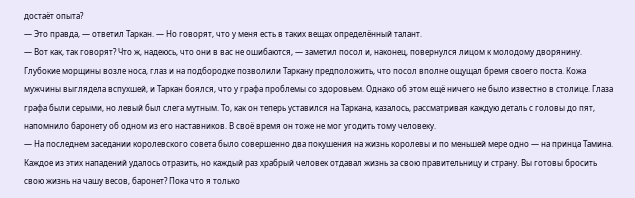достаёт опыта?
— Это правда, — ответил Таркан. — Но говорят, что у меня есть в таких вещах определённый талант.
— Вот как, так говорят? Что ж, надеюсь, что они в вас не ошибаются, — заметил посол и, наконец, повернулся лицом к молодому дворянину.
Глубокие морщины возле носа, глаз и на подбородке позволили Таркану предположить, что посол вполне ощущал бремя своего поста. Кожа мужчины выглядела вспухшей, и Таркан боялся, что у графа проблемы со здоровьем. Однако об этом ещё ничего не было известно в столице. Глаза графа были серыми, но левый был слега мутным. То, как он теперь уставился на Таркана, казалось, рассматривая каждую деталь с головы до пят, напомнило баронету об одном из его наставников. В своё время он тоже не мог угодить тому человеку.
— На последнем заседании королевского совета было совершенно два покушения на жизнь королевы и по меньшей мере одно — на принца Тамина. Каждое из этих нападений удалось отразить, но каждый раз храбрый человек отдавал жизнь за свою правительницу и страну. Вы готовы бросить свою жизнь на чашу весов, баронет? Пока что я только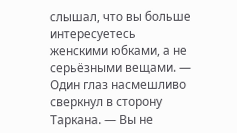слышал, что вы больше интересуетесь женскими юбками, а не серьёзными вещами. — Один глаз насмешливо сверкнул в сторону Таркана. — Вы не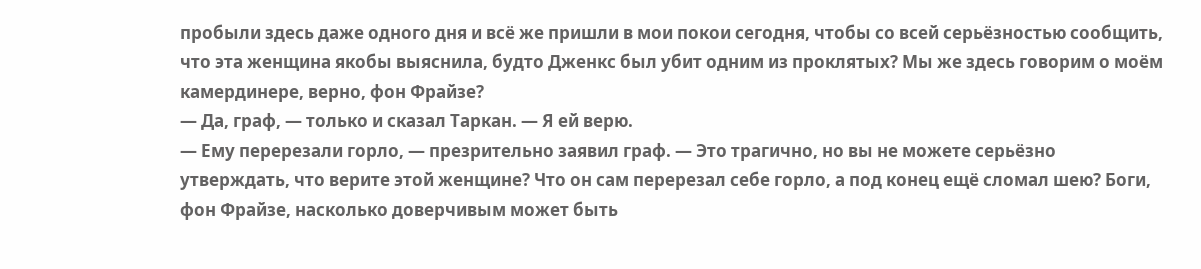пробыли здесь даже одного дня и всё же пришли в мои покои сегодня, чтобы со всей серьёзностью сообщить, что эта женщина якобы выяснила, будто Дженкс был убит одним из проклятых? Мы же здесь говорим о моём камердинере, верно, фон Фрайзе?
— Да, граф, — только и сказал Таркан. — Я ей верю.
— Ему перерезали горло, — презрительно заявил граф. — Это трагично, но вы не можете серьёзно утверждать, что верите этой женщине? Что он сам перерезал себе горло, а под конец ещё сломал шею? Боги, фон Фрайзе, насколько доверчивым может быть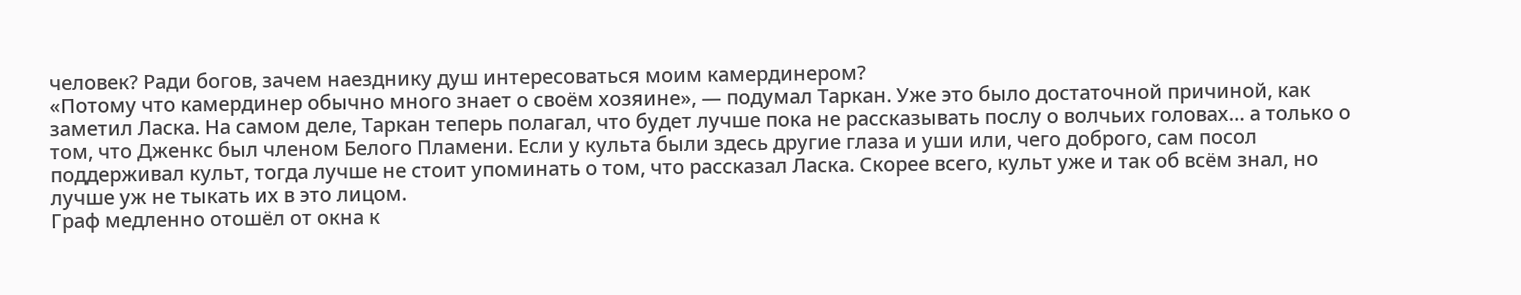человек? Ради богов, зачем наезднику душ интересоваться моим камердинером?
«Потому что камердинер обычно много знает о своём хозяине», — подумал Таркан. Уже это было достаточной причиной, как заметил Ласка. На самом деле, Таркан теперь полагал, что будет лучше пока не рассказывать послу о волчьих головах… а только о том, что Дженкс был членом Белого Пламени. Если у культа были здесь другие глаза и уши или, чего доброго, сам посол поддерживал культ, тогда лучше не стоит упоминать о том, что рассказал Ласка. Скорее всего, культ уже и так об всём знал, но лучше уж не тыкать их в это лицом.
Граф медленно отошёл от окна к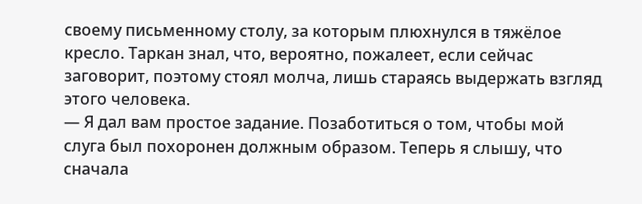своему письменному столу, за которым плюхнулся в тяжёлое кресло. Таркан знал, что, вероятно, пожалеет, если сейчас заговорит, поэтому стоял молча, лишь стараясь выдержать взгляд этого человека.
— Я дал вам простое задание. Позаботиться о том, чтобы мой слуга был похоронен должным образом. Теперь я слышу, что сначала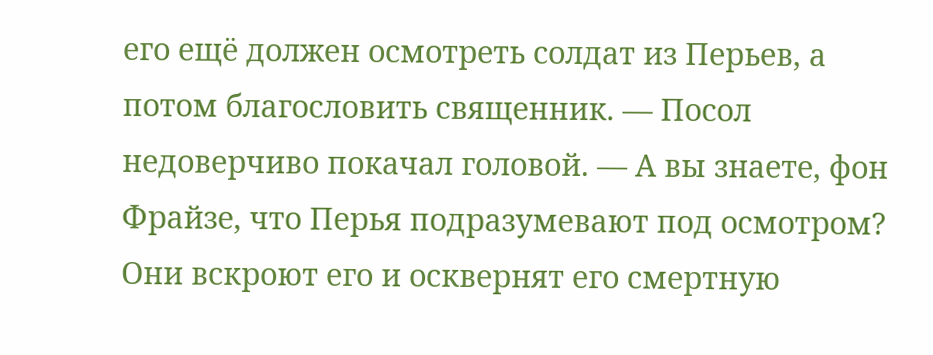его ещё должен осмотреть солдат из Перьев, а потом благословить священник. — Посол недоверчиво покачал головой. — А вы знаете, фон Фрайзе, что Перья подразумевают под осмотром? Они вскроют его и осквернят его смертную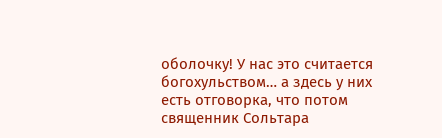оболочку! У нас это считается богохульством… а здесь у них есть отговорка, что потом священник Сольтара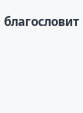благословит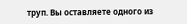труп. Вы оставляете одного из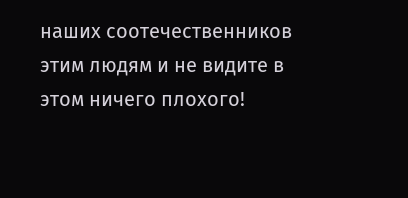наших соотечественников этим людям и не видите в этом ничего плохого!